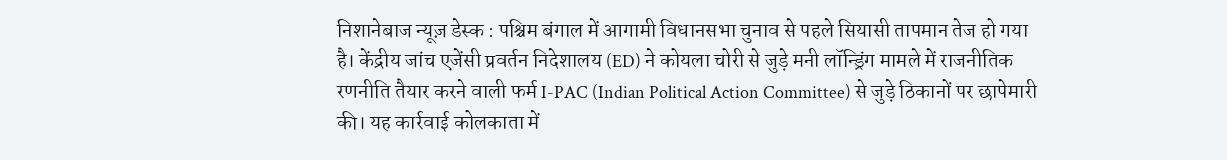निशानेबाज न्यूज़ डेस्क : पश्चिम बंगाल में आगामी विधानसभा चुनाव से पहले सियासी तापमान तेज हो गया है। केंद्रीय जांच एजेंसी प्रवर्तन निदेशालय (ED) ने कोयला चोरी से जुड़े मनी लॉन्ड्रिंग मामले में राजनीतिक रणनीति तैयार करने वाली फर्म I-PAC (Indian Political Action Committee) से जुड़े ठिकानों पर छापेमारी की। यह कार्रवाई कोलकाता में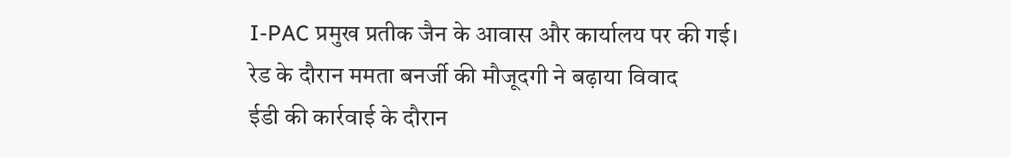I-PAC प्रमुख प्रतीक जैन के आवास और कार्यालय पर की गई।
रेड के दौरान ममता बनर्जी की मौजूदगी ने बढ़ाया विवाद
ईडी की कार्रवाई के दौरान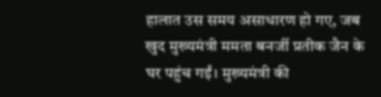हालात उस समय असाधारण हो गए, जब खुद मुख्यमंत्री ममता बनर्जी प्रतीक जैन के घर पहुंच गईं। मुख्यमंत्री की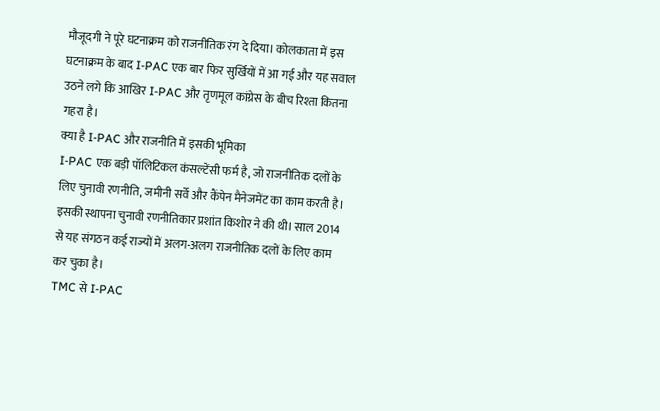मौजूदगी ने पूरे घटनाक्रम को राजनीतिक रंग दे दिया। कोलकाता में इस घटनाक्रम के बाद I-PAC एक बार फिर सुर्खियों में आ गई और यह सवाल उठने लगे कि आखिर I-PAC और तृणमूल कांग्रेस के बीच रिश्ता कितना गहरा है।
क्या है I-PAC और राजनीति में इसकी भूमिका
I-PAC एक बड़ी पॉलिटिकल कंसल्टेंसी फर्म है, जो राजनीतिक दलों के लिए चुनावी रणनीति, जमीनी सर्वे और कैंपेन मैनेजमेंट का काम करती है। इसकी स्थापना चुनावी रणनीतिकार प्रशांत किशोर ने की थी। साल 2014 से यह संगठन कई राज्यों में अलग-अलग राजनीतिक दलों के लिए काम कर चुका है।
TMC से I-PAC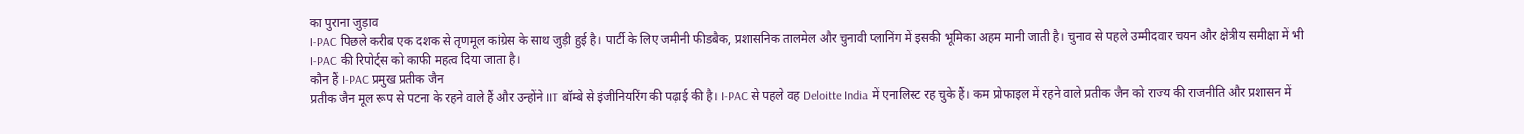का पुराना जुड़ाव
I-PAC पिछले करीब एक दशक से तृणमूल कांग्रेस के साथ जुड़ी हुई है। पार्टी के लिए जमीनी फीडबैक, प्रशासनिक तालमेल और चुनावी प्लानिंग में इसकी भूमिका अहम मानी जाती है। चुनाव से पहले उम्मीदवार चयन और क्षेत्रीय समीक्षा में भी I-PAC की रिपोर्ट्स को काफी महत्व दिया जाता है।
कौन हैं I-PAC प्रमुख प्रतीक जैन
प्रतीक जैन मूल रूप से पटना के रहने वाले हैं और उन्होंने IIT बॉम्बे से इंजीनियरिंग की पढ़ाई की है। I-PAC से पहले वह Deloitte India में एनालिस्ट रह चुके हैं। कम प्रोफाइल में रहने वाले प्रतीक जैन को राज्य की राजनीति और प्रशासन में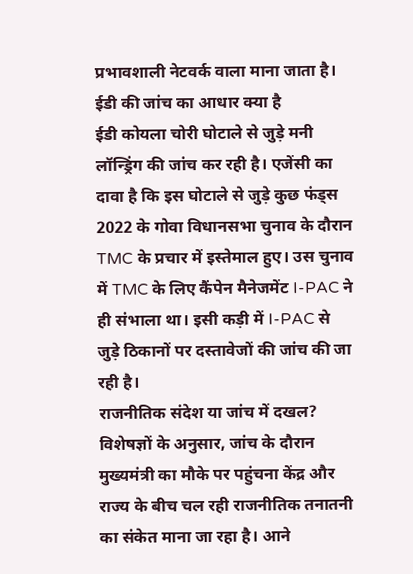प्रभावशाली नेटवर्क वाला माना जाता है।
ईडी की जांच का आधार क्या है
ईडी कोयला चोरी घोटाले से जुड़े मनी लॉन्ड्रिंग की जांच कर रही है। एजेंसी का दावा है कि इस घोटाले से जुड़े कुछ फंड्स 2022 के गोवा विधानसभा चुनाव के दौरान TMC के प्रचार में इस्तेमाल हुए। उस चुनाव में TMC के लिए कैंपेन मैनेजमेंट I-PAC ने ही संभाला था। इसी कड़ी में I-PAC से जुड़े ठिकानों पर दस्तावेजों की जांच की जा रही है।
राजनीतिक संदेश या जांच में दखल?
विशेषज्ञों के अनुसार, जांच के दौरान मुख्यमंत्री का मौके पर पहुंचना केंद्र और राज्य के बीच चल रही राजनीतिक तनातनी का संकेत माना जा रहा है। आने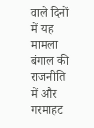वाले दिनों में यह मामला बंगाल की राजनीति में और गरमाहट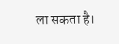ला सकता है।